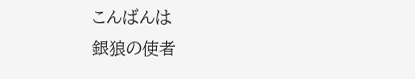こんばんは
銀狼の使者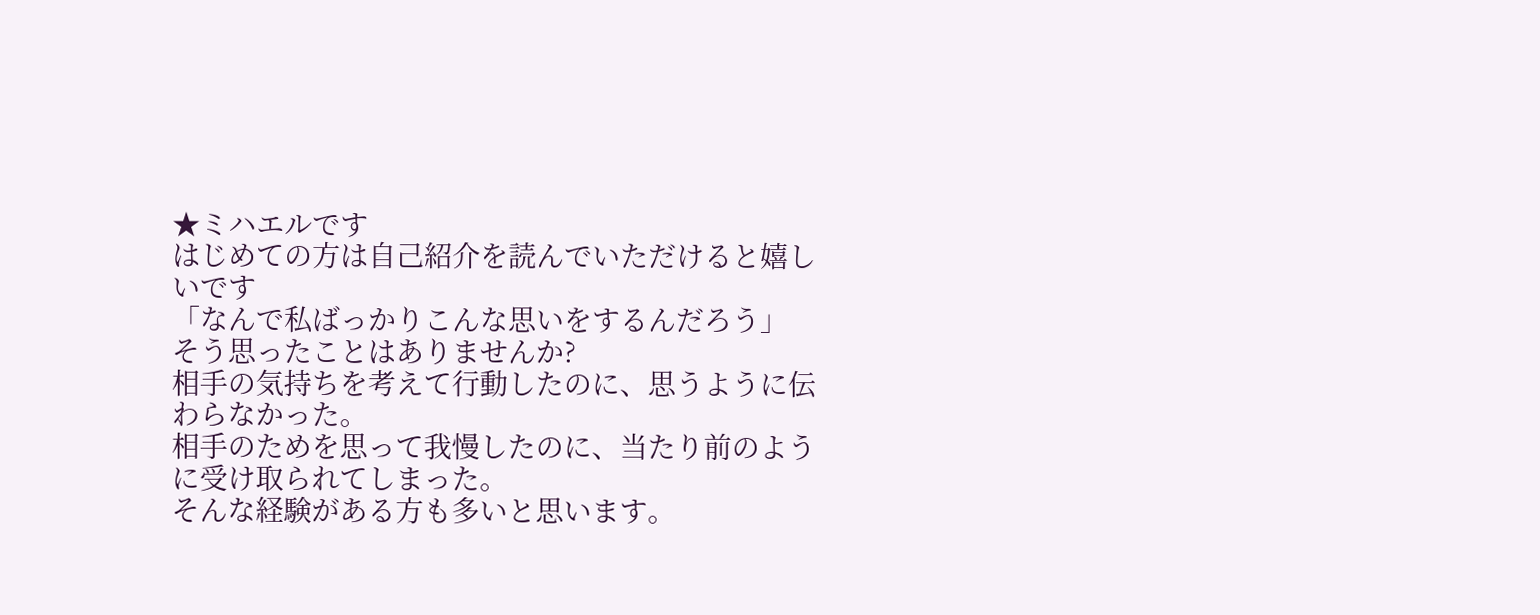★ミハエルです
はじめての方は自己紹介を読んでいただけると嬉しいです
「なんで私ばっかりこんな思いをするんだろう」
そう思ったことはありませんか?
相手の気持ちを考えて行動したのに、思うように伝わらなかった。
相手のためを思って我慢したのに、当たり前のように受け取られてしまった。
そんな経験がある方も多いと思います。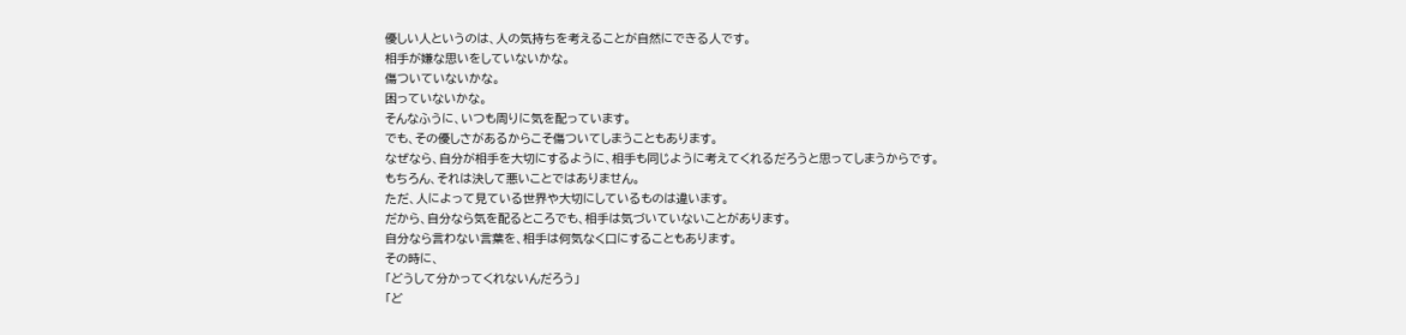優しい人というのは、人の気持ちを考えることが自然にできる人です。
相手が嫌な思いをしていないかな。
傷ついていないかな。
困っていないかな。
そんなふうに、いつも周りに気を配っています。
でも、その優しさがあるからこそ傷ついてしまうこともあります。
なぜなら、自分が相手を大切にするように、相手も同じように考えてくれるだろうと思ってしまうからです。
もちろん、それは決して悪いことではありません。
ただ、人によって見ている世界や大切にしているものは違います。
だから、自分なら気を配るところでも、相手は気づいていないことがあります。
自分なら言わない言葉を、相手は何気なく口にすることもあります。
その時に、
「どうして分かってくれないんだろう」
「ど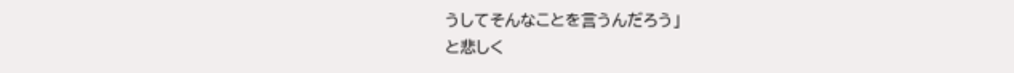うしてそんなことを言うんだろう」
と悲しく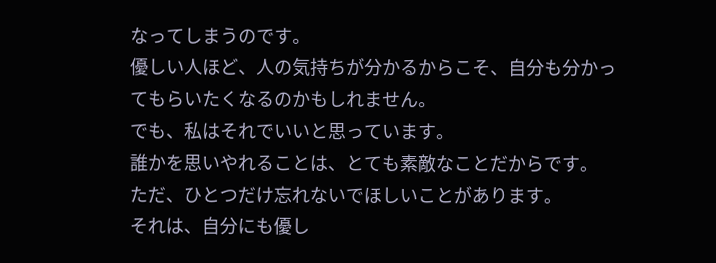なってしまうのです。
優しい人ほど、人の気持ちが分かるからこそ、自分も分かってもらいたくなるのかもしれません。
でも、私はそれでいいと思っています。
誰かを思いやれることは、とても素敵なことだからです。
ただ、ひとつだけ忘れないでほしいことがあります。
それは、自分にも優し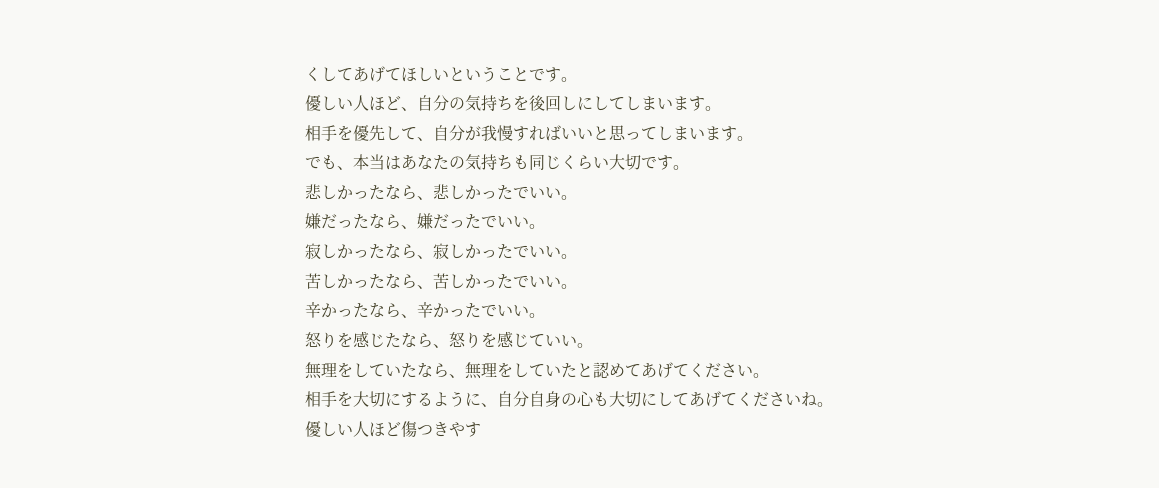くしてあげてほしいということです。
優しい人ほど、自分の気持ちを後回しにしてしまいます。
相手を優先して、自分が我慢すればいいと思ってしまいます。
でも、本当はあなたの気持ちも同じくらい大切です。
悲しかったなら、悲しかったでいい。
嫌だったなら、嫌だったでいい。
寂しかったなら、寂しかったでいい。
苦しかったなら、苦しかったでいい。
辛かったなら、辛かったでいい。
怒りを感じたなら、怒りを感じていい。
無理をしていたなら、無理をしていたと認めてあげてください。
相手を大切にするように、自分自身の心も大切にしてあげてくださいね。
優しい人ほど傷つきやす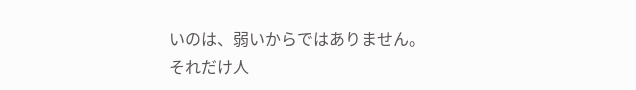いのは、弱いからではありません。
それだけ人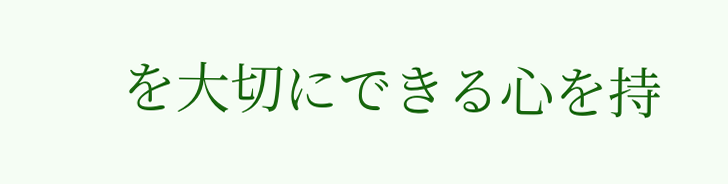を大切にできる心を持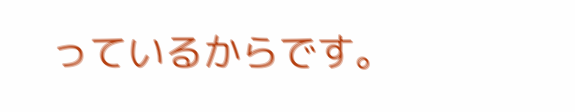っているからです。